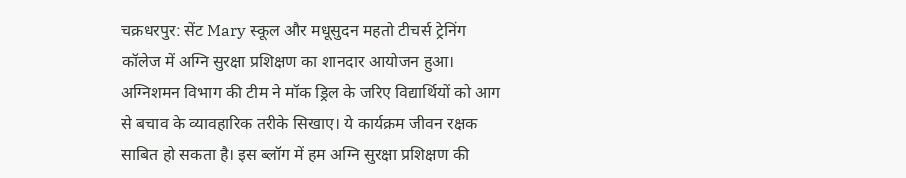चक्रधरपुर: सेंट Mary स्कूल और मधूसुदन महतो टीचर्स ट्रेनिंग कॉलेज में अग्नि सुरक्षा प्रशिक्षण का शानदार आयोजन हुआ। अग्निशमन विभाग की टीम ने मॉक ड्रिल के जरिए विद्यार्थियों को आग से बचाव के व्यावहारिक तरीके सिखाए। ये कार्यक्रम जीवन रक्षक साबित हो सकता है। इस ब्लॉग में हम अग्नि सुरक्षा प्रशिक्षण की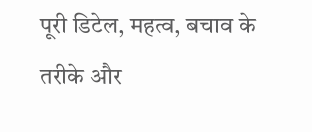पूरी डिटेल, महत्व, बचाव के तरीके और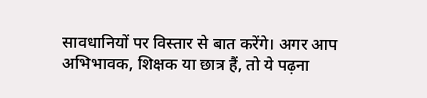सावधानियों पर विस्तार से बात करेंगे। अगर आप अभिभावक, शिक्षक या छात्र हैं, तो ये पढ़ना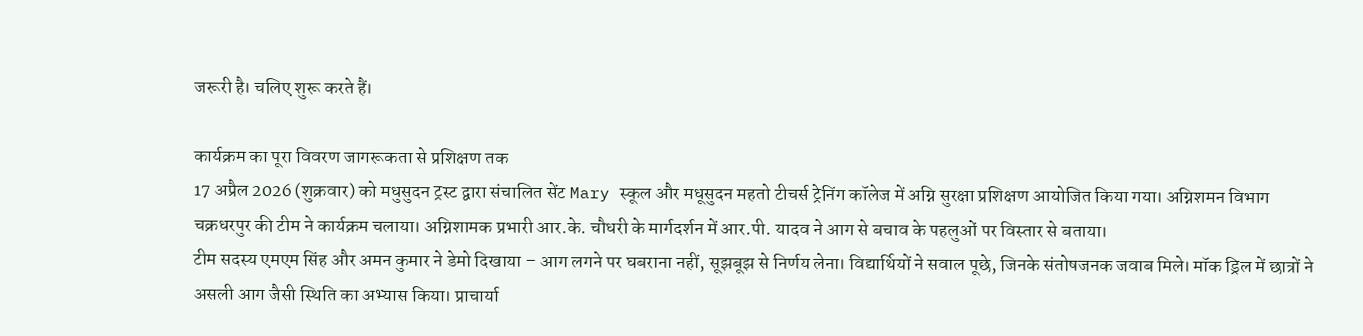जरूरी है। चलिए शुरू करते हैं।

कार्यक्रम का पूरा विवरण जागरूकता से प्रशिक्षण तक
17 अप्रैल 2026 (शुक्रवार) को मधुसुदन ट्रस्ट द्वारा संचालित सेंट Mary स्कूल और मधूसुदन महतो टीचर्स ट्रेनिंग कॉलेज में अग्नि सुरक्षा प्रशिक्षण आयोजित किया गया। अग्निशमन विभाग चक्रधरपुर की टीम ने कार्यक्रम चलाया। अग्निशामक प्रभारी आर.के. चौधरी के मार्गदर्शन में आर.पी. यादव ने आग से बचाव के पहलुओं पर विस्तार से बताया।
टीम सदस्य एमएम सिंह और अमन कुमार ने डेमो दिखाया – आग लगने पर घबराना नहीं, सूझबूझ से निर्णय लेना। विद्यार्थियों ने सवाल पूछे, जिनके संतोषजनक जवाब मिले। मॉक ड्रिल में छात्रों ने असली आग जैसी स्थिति का अभ्यास किया। प्राचार्या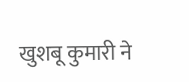खुशबू कुमारी ने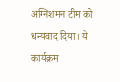अग्निशमन टीम को धन्यवाद दिया। ये कार्यक्रम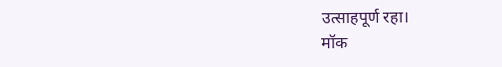उत्साहपूर्ण रहा।
मॉक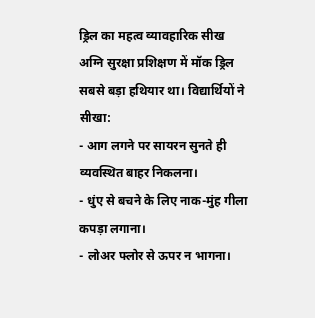ड्रिल का महत्व व्यावहारिक सीख
अग्नि सुरक्षा प्रशिक्षण में मॉक ड्रिल सबसे बड़ा हथियार था। विद्यार्थियों ने सीखा:
- आग लगने पर सायरन सुनते ही व्यवस्थित बाहर निकलना।
- धुंए से बचने के लिए नाक-मुंह गीला कपड़ा लगाना।
- लोअर फ्लोर से ऊपर न भागना।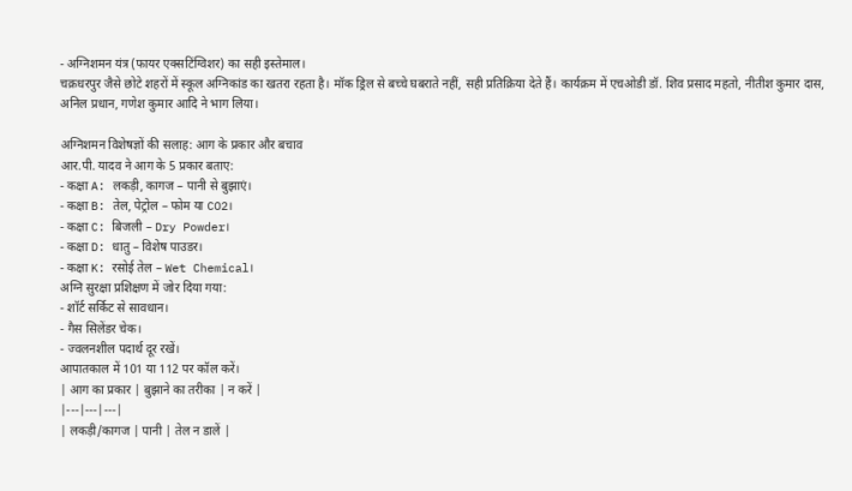- अग्निशमन यंत्र (फायर एक्सटिंग्विशर) का सही इस्तेमाल।
चक्रधरपुर जैसे छोटे शहरों में स्कूल अग्निकांड का खतरा रहता है। मॉक ड्रिल से बच्चे घबराते नहीं, सही प्रतिक्रिया देते हैं। कार्यक्रम में एचओडी डॉ. शिव प्रसाद महतो, नीतीश कुमार दास, अनिल प्रधान, गणेश कुमार आदि ने भाग लिया।

अग्निशमन विशेषज्ञों की सलाह: आग के प्रकार और बचाव
आर.पी. यादव ने आग के 5 प्रकार बताए:
- कक्षा A: लकड़ी, कागज – पानी से बुझाएं।
- कक्षा B: तेल, पेट्रोल – फोम या CO2।
- कक्षा C: बिजली – Dry Powder।
- कक्षा D: धातु – विशेष पाउडर।
- कक्षा K: रसोई तेल – Wet Chemical।
अग्नि सुरक्षा प्रशिक्षण में जोर दिया गया:
- शॉर्ट सर्किट से सावधान।
- गैस सिलेंडर चेक।
- ज्वलनशील पदार्थ दूर रखें।
आपातकाल में 101 या 112 पर कॉल करें।
| आग का प्रकार | बुझाने का तरीका | न करें |
|---|---|---|
| लकड़ी/कागज | पानी | तेल न डालें |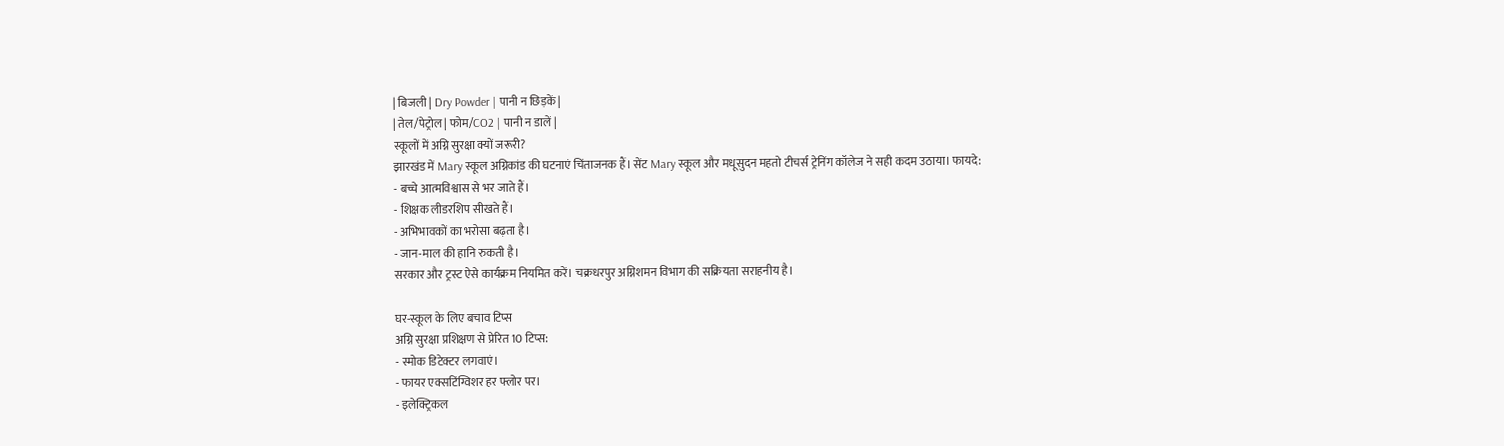| बिजली | Dry Powder | पानी न छिड़कें |
| तेल/पेट्रोल | फोम/CO2 | पानी न डालें |
स्कूलों में अग्नि सुरक्षा क्यों जरूरी?
झारखंड में Mary स्कूल अग्निकांड की घटनाएं चिंताजनक हैं। सेंट Mary स्कूल और मधूसुदन महतो टीचर्स ट्रेनिंग कॉलेज ने सही कदम उठाया। फायदे:
- बच्चे आत्मविश्वास से भर जाते हैं।
- शिक्षक लीडरशिप सीखते हैं।
- अभिभावकों का भरोसा बढ़ता है।
- जान-माल की हानि रुकती है।
सरकार और ट्रस्ट ऐसे कार्यक्रम नियमित करें। चक्रधरपुर अग्निशमन विभाग की सक्रियता सराहनीय है।

घर-स्कूल के लिए बचाव टिप्स
अग्नि सुरक्षा प्रशिक्षण से प्रेरित 10 टिप्स:
- स्मोक डिटेक्टर लगवाएं।
- फायर एक्सटिंग्विशर हर फ्लोर पर।
- इलेक्ट्रिकल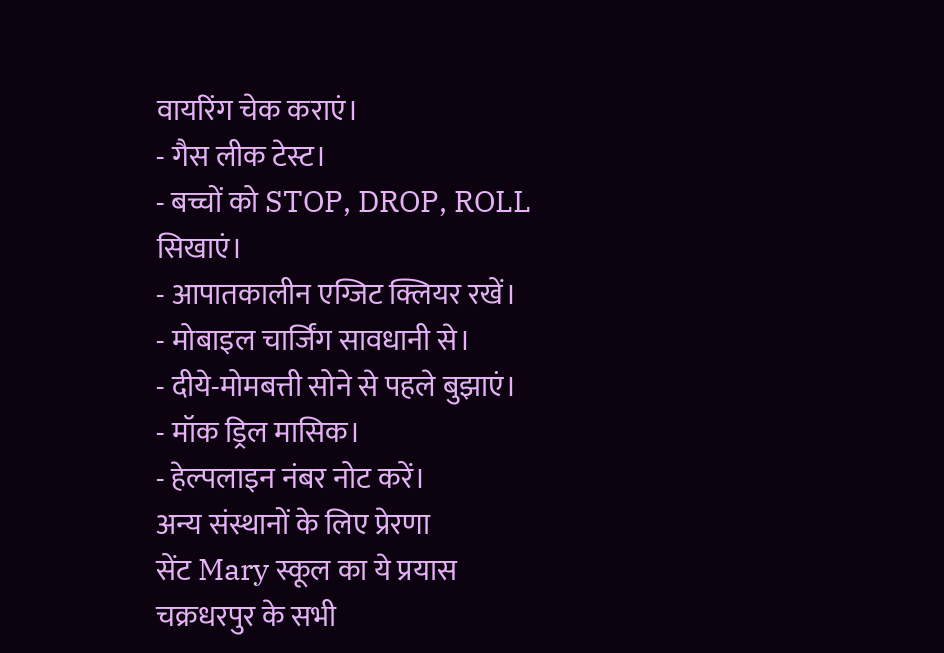वायरिंग चेक कराएं।
- गैस लीक टेस्ट।
- बच्चों को STOP, DROP, ROLL सिखाएं।
- आपातकालीन एग्जिट क्लियर रखें।
- मोबाइल चार्जिंग सावधानी से।
- दीये-मोमबत्ती सोने से पहले बुझाएं।
- मॉक ड्रिल मासिक।
- हेल्पलाइन नंबर नोट करें।
अन्य संस्थानों के लिए प्रेरणा
सेंट Mary स्कूल का ये प्रयास चक्रधरपुर के सभी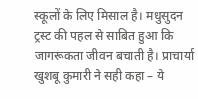स्कूलों के लिए मिसाल है। मधुसुदन ट्रस्ट की पहल से साबित हुआ कि जागरूकता जीवन बचाती है। प्राचार्या खुशबू कुमारी ने सही कहा – ये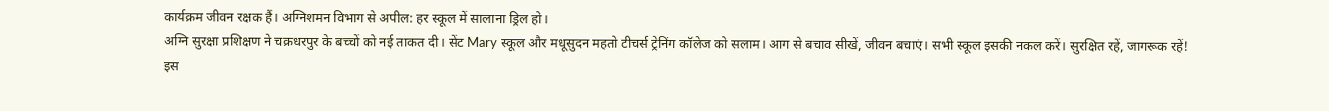कार्यक्रम जीवन रक्षक हैं। अग्निशमन विभाग से अपील: हर स्कूल में सालाना ड्रिल हो।
अग्नि सुरक्षा प्रशिक्षण ने चक्रधरपुर के बच्चों को नई ताकत दी। सेंट Mary स्कूल और मधूसुदन महतो टीचर्स ट्रेनिंग कॉलेज को सलाम। आग से बचाव सीखें, जीवन बचाएं। सभी स्कूल इसकी नकल करें। सुरक्षित रहें, जागरूक रहें!
इस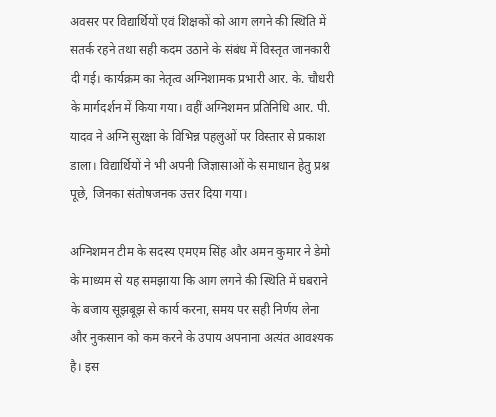अवसर पर विद्यार्थियों एवं शिक्षकों को आग लगने की स्थिति में सतर्क रहने तथा सही कदम उठाने के संबंध में विस्तृत जानकारी दी गई। कार्यक्रम का नेतृत्व अग्निशामक प्रभारी आर. के. चौधरी के मार्गदर्शन में किया गया। वहीं अग्निशमन प्रतिनिधि आर. पी. यादव ने अग्नि सुरक्षा के विभिन्न पहलुओं पर विस्तार से प्रकाश डाला। विद्यार्थियों ने भी अपनी जिज्ञासाओं के समाधान हेतु प्रश्न पूछे, जिनका संतोषजनक उत्तर दिया गया।

अग्निशमन टीम के सदस्य एमएम सिंह और अमन कुमार ने डेमो के माध्यम से यह समझाया कि आग लगने की स्थिति में घबराने के बजाय सूझबूझ से कार्य करना, समय पर सही निर्णय लेना और नुकसान को कम करने के उपाय अपनाना अत्यंत आवश्यक है। इस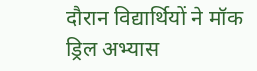दौरान विद्यार्थियों ने मॉक ड्रिल अभ्यास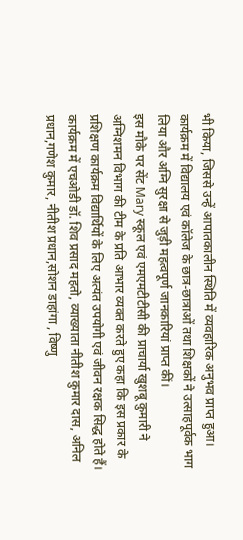भी किया, जिससे उन्हें आपातकालीन स्थिति में व्यवहारिक अनुभव प्राप्त हुआ। कार्यक्रम में विद्यालय एवं कॉलेज के छात्र-छात्राओं तथा शिक्षकों ने उत्साहपूर्वक भाग लिया और अग्नि सुरक्षा से जुड़ी महत्वपूर्ण जानकारियां प्राप्त कीं।
इस मौके पर सेंट Mary स्कूल एवं एमएमटीटीसी की प्राचार्या खुशबू कुमारी ने अग्निशमन विभाग की टीम के प्रति आभार व्यक्त करते हुए कहा कि इस प्रकार के प्रशिक्षण कार्यक्रम विद्यार्थियों के लिए अत्यंत उपयोगी एवं जीवन रक्षक सिद्ध होते हैं।
कार्यक्रम में एचओडी डॉ. शिव प्रसाद महतो, व्याख्याता नीतीश कुमार दास, अनिल प्रधान,गणेश कुमार, नीतीश प्रधान,सोशन डाहांगा , विष्णु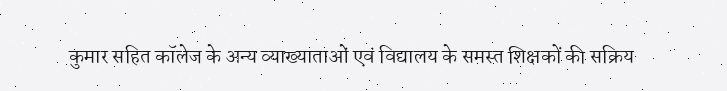कुमार सहित कॉलेज के अन्य व्याख्याताओं एवं विद्यालय के समस्त शिक्षकों की सक्रिय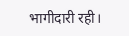भागीदारी रही।